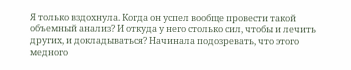Я только вздохнула. Когда он успел вообще провести такой объемный анализ? И откуда у него столько сил, чтобы и лечить других, и докладываться? Начинала подозревать, что этого медного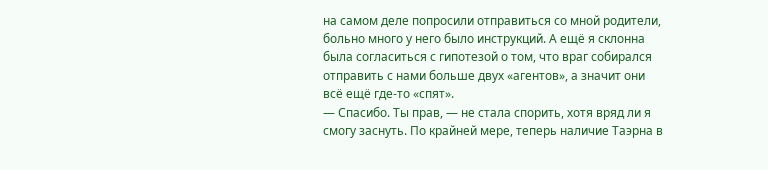на самом деле попросили отправиться со мной родители, больно много у него было инструкций. А ещё я склонна была согласиться с гипотезой о том, что враг собирался отправить с нами больше двух «агентов», а значит они всё ещё где-то «спят».
— Спасибо. Ты прав, — не стала спорить, хотя вряд ли я смогу заснуть. По крайней мере, теперь наличие Таэрна в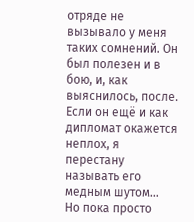отряде не вызывало у меня таких сомнений. Он был полезен и в бою, и, как выяснилось, после. Если он ещё и как дипломат окажется неплох, я перестану называть его медным шутом…
Но пока просто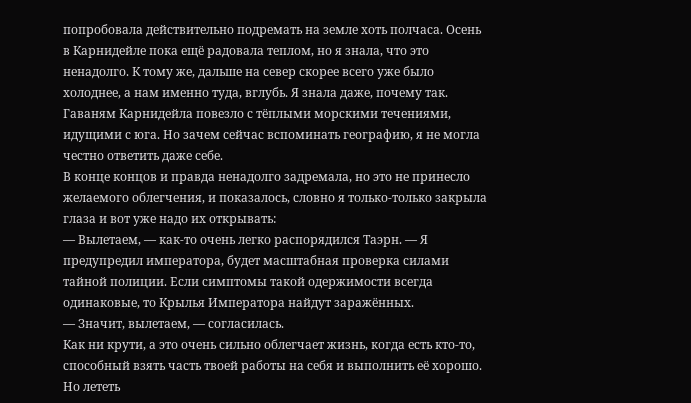попробовала действительно подремать на земле хоть полчаса. Осень в Карнидейле пока ещё радовала теплом, но я знала, что это ненадолго. К тому же, дальше на север скорее всего уже было холоднее, а нам именно туда, вглубь. Я знала даже, почему так. Гаваням Карнидейла повезло с тёплыми морскими течениями, идущими с юга. Но зачем сейчас вспоминать географию, я не могла честно ответить даже себе.
В конце концов и правда ненадолго задремала, но это не принесло желаемого облегчения, и показалось, словно я только-только закрыла глаза и вот уже надо их открывать:
— Вылетаем, — как-то очень легко распорядился Таэрн. — Я предупредил императора, будет масштабная проверка силами тайной полиции. Если симптомы такой одержимости всегда одинаковые, то Крылья Императора найдут заражённых.
— Значит, вылетаем, — согласилась.
Как ни крути, а это очень сильно облегчает жизнь, когда есть кто-то, способный взять часть твоей работы на себя и выполнить её хорошо. Но лететь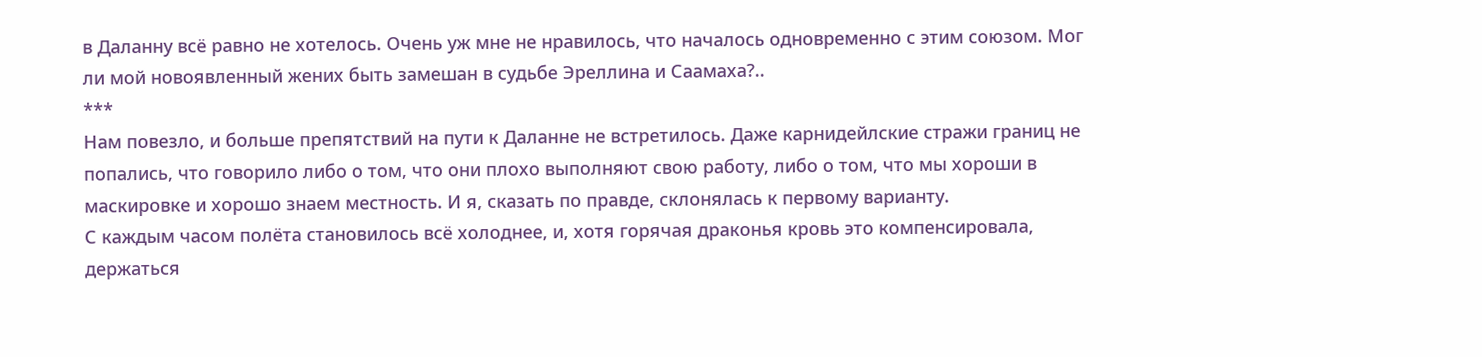в Даланну всё равно не хотелось. Очень уж мне не нравилось, что началось одновременно с этим союзом. Мог ли мой новоявленный жених быть замешан в судьбе Эреллина и Саамаха?..
***
Нам повезло, и больше препятствий на пути к Даланне не встретилось. Даже карнидейлские стражи границ не попались, что говорило либо о том, что они плохо выполняют свою работу, либо о том, что мы хороши в маскировке и хорошо знаем местность. И я, сказать по правде, склонялась к первому варианту.
С каждым часом полёта становилось всё холоднее, и, хотя горячая драконья кровь это компенсировала, держаться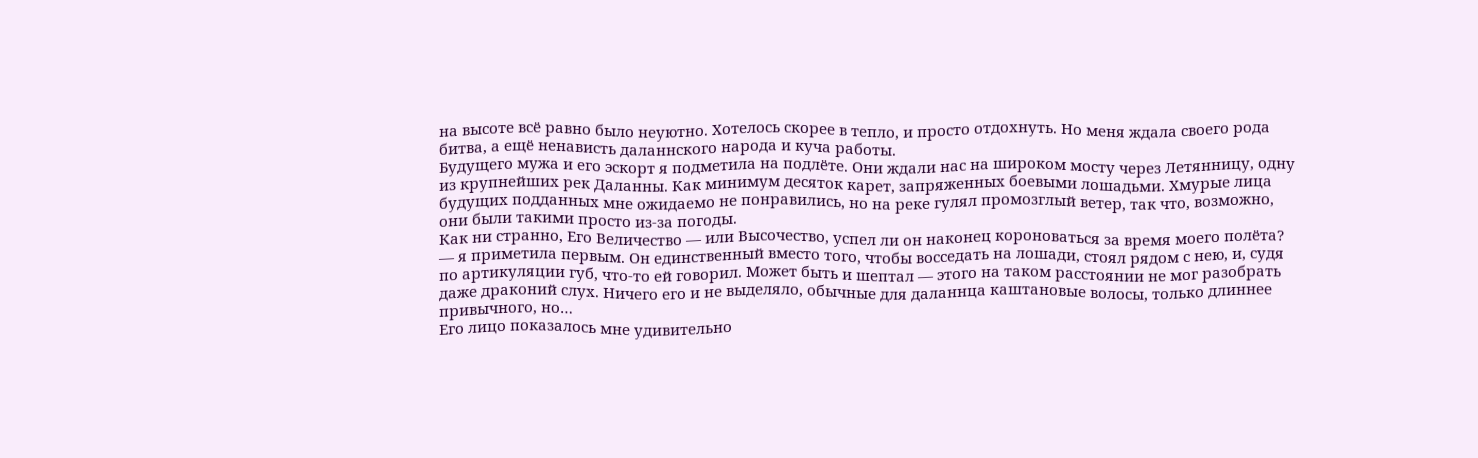на высоте всё равно было неуютно. Хотелось скорее в тепло, и просто отдохнуть. Но меня ждала своего рода битва, а ещё ненависть даланнского народа и куча работы.
Будущего мужа и его эскорт я подметила на подлёте. Они ждали нас на широком мосту через Летянницу, одну из крупнейших рек Даланны. Как минимум десяток карет, запряженных боевыми лошадьми. Хмурые лица будущих подданных мне ожидаемо не понравились, но на реке гулял промозглый ветер, так что, возможно, они были такими просто из-за погоды.
Как ни странно, Его Величество — или Высочество, успел ли он наконец короноваться за время моего полёта? — я приметила первым. Он единственный вместо того, чтобы восседать на лошади, стоял рядом с нею, и, судя по артикуляции губ, что-то ей говорил. Может быть и шептал — этого на таком расстоянии не мог разобрать даже драконий слух. Ничего его и не выделяло, обычные для даланнца каштановые волосы, только длиннее привычного, но…
Его лицо показалось мне удивительно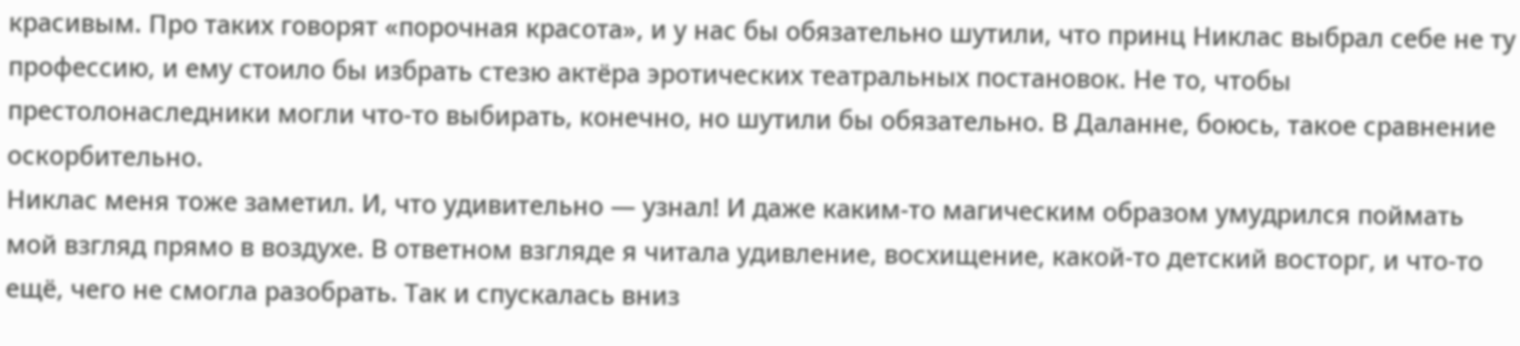красивым. Про таких говорят «порочная красота», и у нас бы обязательно шутили, что принц Никлас выбрал себе не ту профессию, и ему стоило бы избрать стезю актёра эротических театральных постановок. Не то, чтобы престолонаследники могли что-то выбирать, конечно, но шутили бы обязательно. В Даланне, боюсь, такое сравнение оскорбительно.
Никлас меня тоже заметил. И, что удивительно — узнал! И даже каким-то магическим образом умудрился поймать мой взгляд прямо в воздухе. В ответном взгляде я читала удивление, восхищение, какой-то детский восторг, и что-то ещё, чего не смогла разобрать. Так и спускалась вниз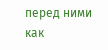перед ними как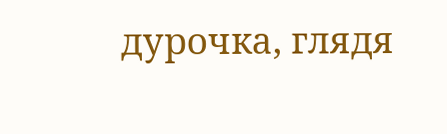дурочка, глядя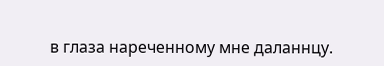в глаза нареченному мне даланнцу.